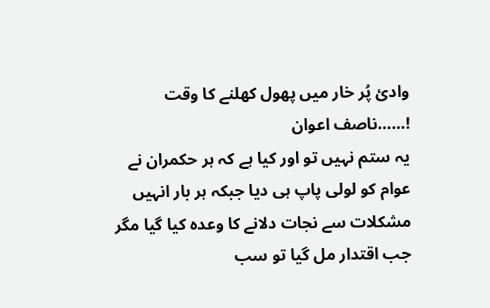وادیٔ پُر خار میں پھول کھلنے کا وقت !……ناصف اعوان
یہ ستم نہیں تو اور کیا ہے کہ ہر حکمران نے عوام کو لولی پاپ ہی دیا جبکہ ہر بار انہیں مشکلات سے نجات دلانے کا وعدہ کیا گیا مگر جب اقتدار مل گیا تو سب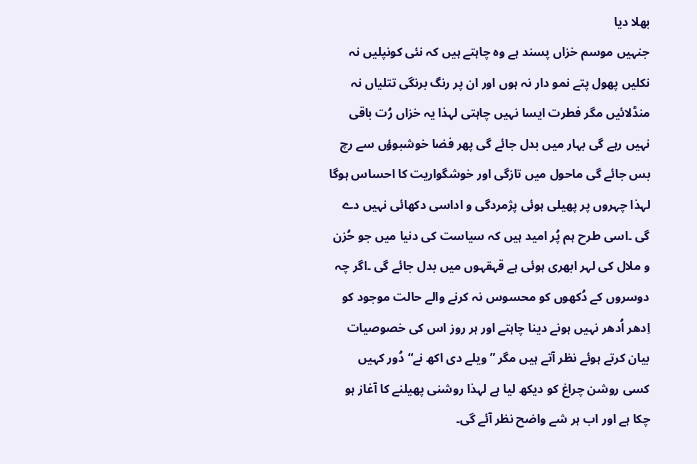بھلا دیا
جنہیں موسم خزاں پسند ہے وہ چاہتے ہیں کہ نئی کونپلیں نہ نکلیں پھول پتے نمو دار نہ ہوں اور ان پر رنگ برنگی تتلیاں نہ منڈلائیں مگر فطرت ایسا نہیں چاہتی لہذا یہ خزاں رُت باقی نہیں رہے گی بہار میں بدل جائے گی پھر فضا خوشبوؤں سے رچ بس جائے گی ماحول میں تازگی اور خوشگواریت کا احساس ہوگا لہذا چہروں پر پھیلی ہوئی پژمردگی و اداسی دکھائی نہیں دے گی ۔اسی طرح ہم پُر امید ہیں کہ سیاست کی دنیا میں جو حُزن و ملال کی لہر ابھری ہوئی ہے قہقہوں میں بدل جائے گی ۔اگر چہ دوسروں کے دُکھوں کو محسوس نہ کرنے والے حالت موجود کو اِدھر اُدھر نہیں ہونے دینا چاہتے اور ہر روز اس کی خصوصیات بیان کرتے ہوئے نظر آتے ہیں مگر ” ویلے دی اکھ نے“ دُور کہیں کسی روشن چراغ کو دیکھ لیا ہے لہذا روشنی پھیلنے کا آغاز ہو چکا ہے اور اب ہر شے واضح نظر آئے گی۔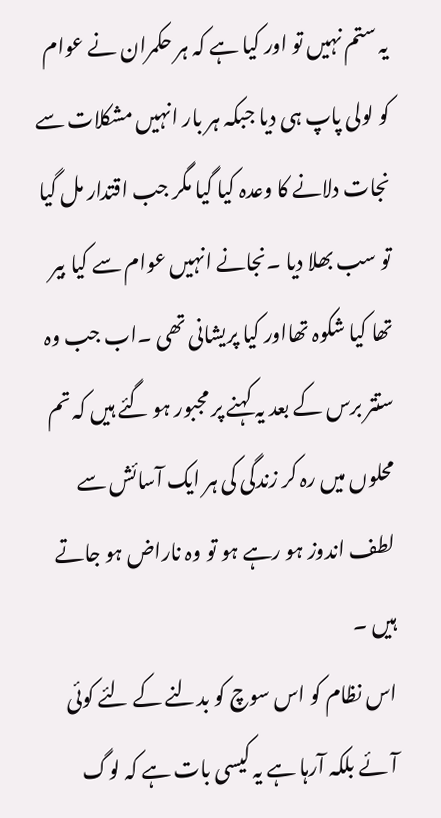یہ ستم نہیں تو اور کیا ہے کہ ہر حکمران نے عوام کو لولی پاپ ہی دیا جبکہ ہر بار انہیں مشکلات سے نجات دلانے کا وعدہ کیا گیا مگر جب اقتدار مل گیا تو سب بھلا دیا ۔نجانے انہیں عوام سے کیا بیر تھا کیا شکوہ تھااور کیا پریشانی تھی ۔اب جب وہ ستتر برس کے بعد یہ کہنے پر مجبور ہو گئے ہیں کہ تم محلوں میں رہ کر زندگی کی ہر ایک آسائش سے لطف اندوز ہو رہے ہو تو وہ ناراض ہو جاتے ہیں ۔
اس نظام کو اس سوچ کو بدلنے کے لئے کوئی آئے بلکہ آرہا ہے یہ کیسی بات ہے کہ لوگ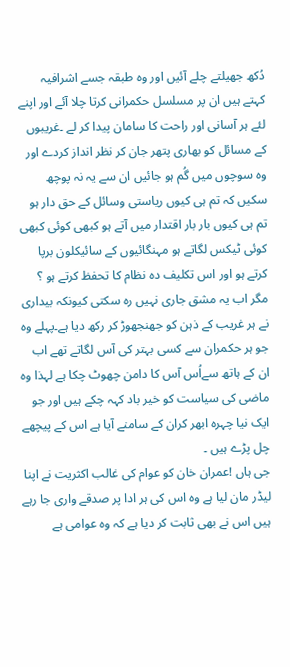دُکھ جھیلتے چلے آئیں اور وہ طبقہ جسے اشرافیہ کہتے ہیں ان پر مسلسل حکمرانی کرتا چلا آئے اور اپنے لئے ہر آسانی اور راحت کا سامان پیدا کر لے ۔غریبوں کے مسائل کو بھاری پتھر جان کر نظر انداز کردے اور وہ سوچوں میں گُم ہو جائیں ان سے یہ نہ پوچھ سکیں کہ تم ہی کیوں ریاستی وسائل کے حق دار ہو تم ہی کیوں بار بار اقتدار میں آتے ہو کبھی کوئی کبھی کوئی ٹیکس لگاتے ہو مہنگائیوں کے سائیکلون برپا کرتے ہو اور اس تکلیف دہ نظام کا تحفظ کرتے ہو ؟ مگر اب یہ مشق جاری نہیں رہ سکتی کیونکہ بیداری نے ہر غریب کے ذہن کو جھنجھوڑ کر رکھ دیا ہے۔پہلے وہ جو ہر حکمران سے کسی بہتر کی آس لگاتے تھے اب ان کے ہاتھ سےاُس آس کا دامن چھوٹ چکا ہے لہذا وہ ماضی کی سیاست کو خیر باد کہہ چکے ہیں اور جو ایک نیا چہرہ ابھر کران کے سامنے آیا ہے اس کے پیچھے چل پڑے ہیں ۔
جی ہاں !عمران خان کو عوام کی غالب اکثریت نے اپنا لیڈر مان لیا ہے وہ اس کی ہر ادا پر صدقے واری جا رہے ہیں اس نے بھی ثابت کر دیا ہے کہ وہ عوامی ہے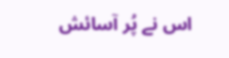اس نے پُر آسائش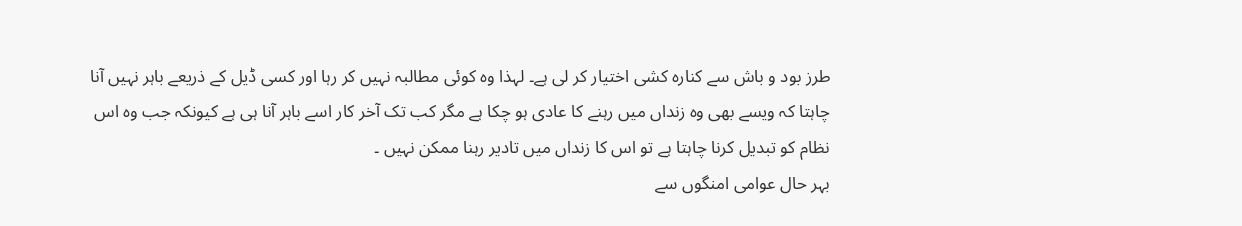طرز بود و باش سے کنارہ کشی اختیار کر لی ہے۔ لہذا وہ کوئی مطالبہ نہیں کر رہا اور کسی ڈیل کے ذریعے باہر نہیں آنا چاہتا کہ ویسے بھی وہ زنداں میں رہنے کا عادی ہو چکا ہے مگر کب تک آخر کار اسے باہر آنا ہی ہے کیونکہ جب وہ اس نظام کو تبدیل کرنا چاہتا ہے تو اس کا زنداں میں تادیر رہنا ممکن نہیں ۔
بہر حال عوامی امنگوں سے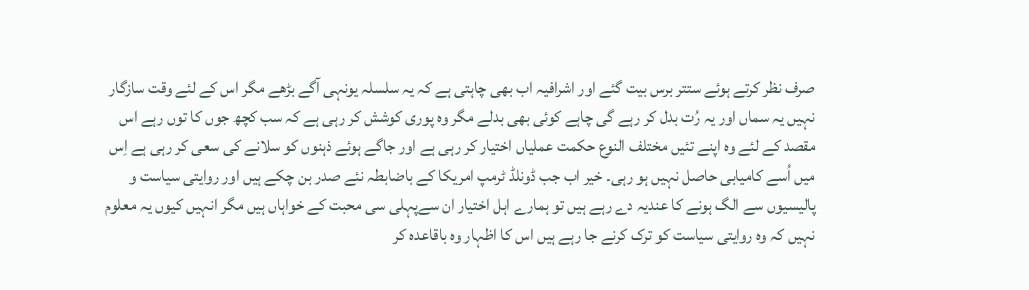صرف نظر کرتے ہوئے ستتر برس بیت گئے اور اشرافیہ اب بھی چاہتی ہے کہ یہ سلسلہ یونہی آگے بڑھے مگر اس کے لئے وقت سازگار نہیں یہ سماں اور یہ رُت بدل کر رہے گی چاہے کوئی بھی بدلے مگر وہ پوری کوشش کر رہی ہے کہ سب کچھ جوں کا توں رہے اس مقصد کے لئے وہ اپنے تئیں مختلف النوع حکمت عملیاں اختیار کر رہی ہے اور جاگے ہوئے ذہنوں کو سلانے کی سعی کر رہی ہے اِس میں اُسے کامیابی حاصل نہیں ہو رہی۔ خیر اب جب ڈونلڈ ٹرمپ امریکا کے باضابطہ نئے صدر بن چکے ہیں اور روایتی سیاست و پالیسیوں سے الگ ہونے کا عندیہ دے رہے ہیں تو ہمارے اہل اختیار ان سےپہلی سی محبت کے خواہاں ہیں مگر انہیں کیوں یہ معلوم نہیں کہ وہ روایتی سیاست کو ترک کرنے جا رہے ہیں اس کا اظہار وہ باقاعدہ کر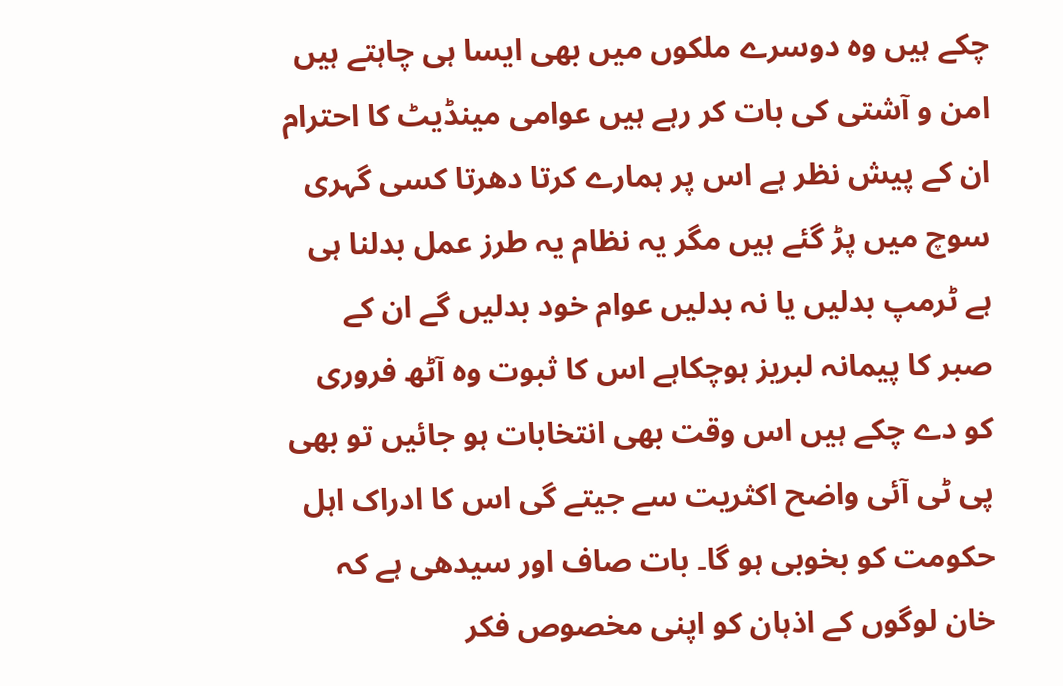چکے ہیں وہ دوسرے ملکوں میں بھی ایسا ہی چاہتے ہیں امن و آشتی کی بات کر رہے ہیں عوامی مینڈیٹ کا احترام ان کے پیش نظر ہے اس پر ہمارے کرتا دھرتا کسی گہری سوچ میں پڑ گئے ہیں مگر یہ نظام یہ طرز عمل بدلنا ہی ہے ٹرمپ بدلیں یا نہ بدلیں عوام خود بدلیں گے ان کے صبر کا پیمانہ لبریز ہوچکاہے اس کا ثبوت وہ آٹھ فروری کو دے چکے ہیں اس وقت بھی انتخابات ہو جائیں تو بھی پی ٹی آئی واضح اکثریت سے جیتے گی اس کا ادراک اہل حکومت کو بخوبی ہو گا۔ بات صاف اور سیدھی ہے کہ خان لوگوں کے اذہان کو اپنی مخصوص فکر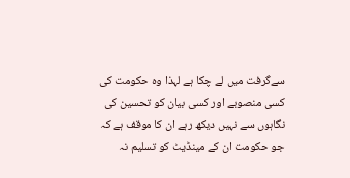سےگرفت میں لے چکا ہے لہذا وہ حکومت کی کسی منصوبے اور کسی بیان کو تحسین کی نگاہوں سے نہیں دیکھ رہے ان کا موقف ہے کہ جو حکومت ان کے مینڈیٹ کو تسلیم نہ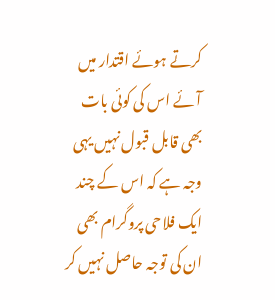کرتے ہوئے اقتدار میں آئے اس کی کوئی بات بھی قابل قبول نہیں یہی وجہ ہے کہ اس کے چند ایک فلاحی پروگرام بھی ان کی توجہ حاصل نہیں کر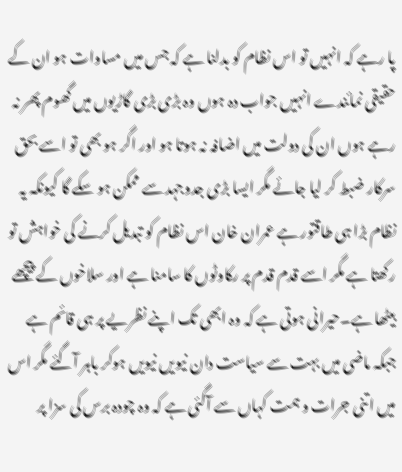پا رہے کہ انہیں تو اس نظام کو بدلنا ہے کہ جس میں مساوات ہو ان کے حقیقی نمائندے انہیں جواب دہ ہوں وہ بڑی بڑی گاڑیوں میں گھوم پھر نہ رہے ہوں ان کی دولت میں اضافہ نہ ہوتا ہو اور اگر ہو بھی تو اسے بحق سرکار ضبط کر لیا جائے مگر ایسا بڑی جدوجہد سے ممکن ہو سکے گا کیونکہ یہ نظام بڑا ہی طاقتور ہے عمران خان اس نظام کو تبدیل کرنے کی خواہش تو رکھتا ہے مگر اسے قدم قدم پر رکاوٹوں کا سامنا ہے اور سلاخوں کے پیچھے بیٹھا ہے۔حیرانی ہوتی ہے کہ وہ ابھی تک اپنے نظریے پر ہی قائم ہے جبکہ ماضی میں بہت سے سیاست دان نیویں نیویں ہوکر باہر آگئے مگر اس میں اتنی جرات و ہمت کہاں سے آگئی ہے کہ وہ چودہ برس کی سزا پر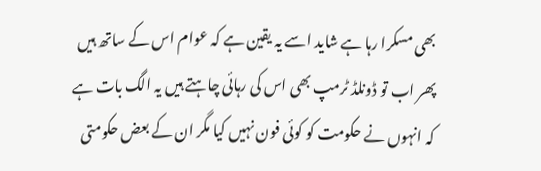بھی مسکرا رہا ہے شاید اسے یہ یقین ہے کہ عوام اس کے ساتھ ہیں پھر اب تو ڈونلڈ ٹرمپ بھی اس کی رہائی چاہتے ہیں یہ الگ بات ہے کہ انہوں نے حکومت کو کوئی فون نہیں کیا مگر ان کے بعض حکومتی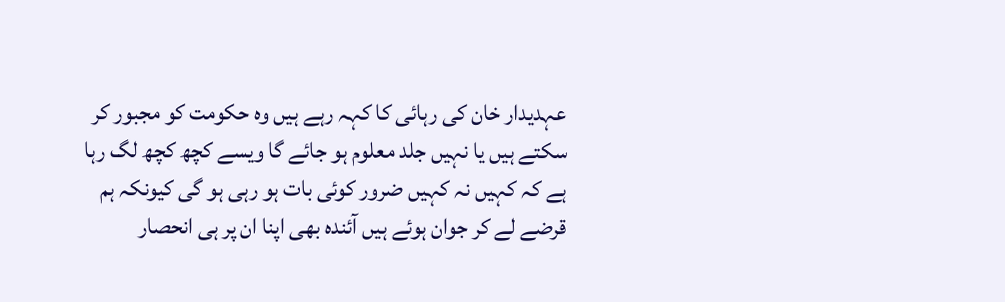عہدیدار خان کی رہائی کا کہہ رہے ہیں وہ حکومت کو مجبور کر سکتے ہیں یا نہیں جلد معلوم ہو جائے گا ویسے کچھ کچھ لگ رہا ہے کہ کہیں نہ کہیں ضرور کوئی بات ہو رہی ہو گی کیونکہ ہم قرضے لے کر جوان ہوئے ہیں آئندہ بھی اپنا ان پر ہی انحصار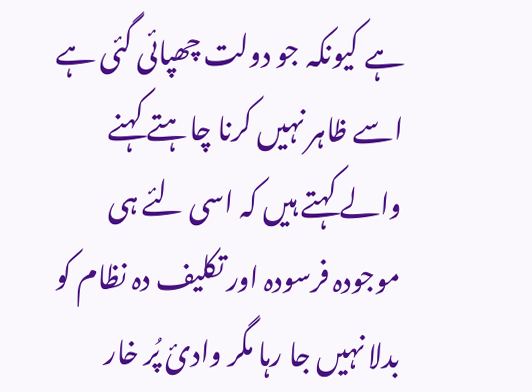ہے کیونکہ جو دولت چھپائی گئی ہے اسے ظاہر نہیں کرنا چاہتے کہنے والے کہتے ہیں کہ اسی لئے ہی موجودہ فرسودہ اور تکلیف دہ نظام کو بدلا نہیں جا رہا مگر وادئ پُر خار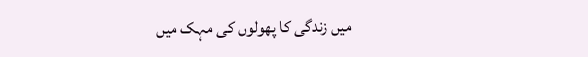میں زندگی کا پھولوں کی مہک میں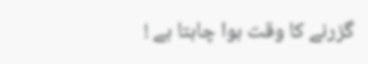گزرنے کا وقت ہوا چاہتا ہے !